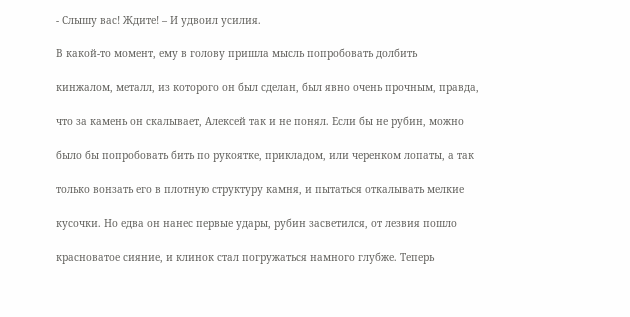- Слышу вас! Ждите! – И удвоил усилия.

В какой-то момент, ему в голову пришла мысль попробовать долбить

кинжалом, металл, из которого он был сделан, был явно очень прочным, правда,

что за камень он скалывает, Алексей так и не понял. Если бы не рубин, можно

было бы попробовать бить по рукоятке, прикладом, или черенком лопаты, а так

только вонзать его в плотную структуру камня, и пытаться откалывать мелкие

кусочки. Но едва он нанес первые удары, рубин засветился, от лезвия пошло

красноватое сияние, и клинок стал погружаться намного глубже. Теперь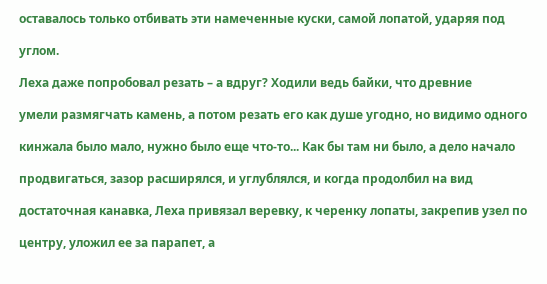оставалось только отбивать эти намеченные куски, самой лопатой, ударяя под

углом.

Леха даже попробовал резать – а вдруг? Ходили ведь байки, что древние

умели размягчать камень, а потом резать его как душе угодно, но видимо одного

кинжала было мало, нужно было еще что-то... Как бы там ни было, а дело начало

продвигаться, зазор расширялся, и углублялся, и когда продолбил на вид

достаточная канавка, Леха привязал веревку, к черенку лопаты, закрепив узел по

центру, уложил ее за парапет, а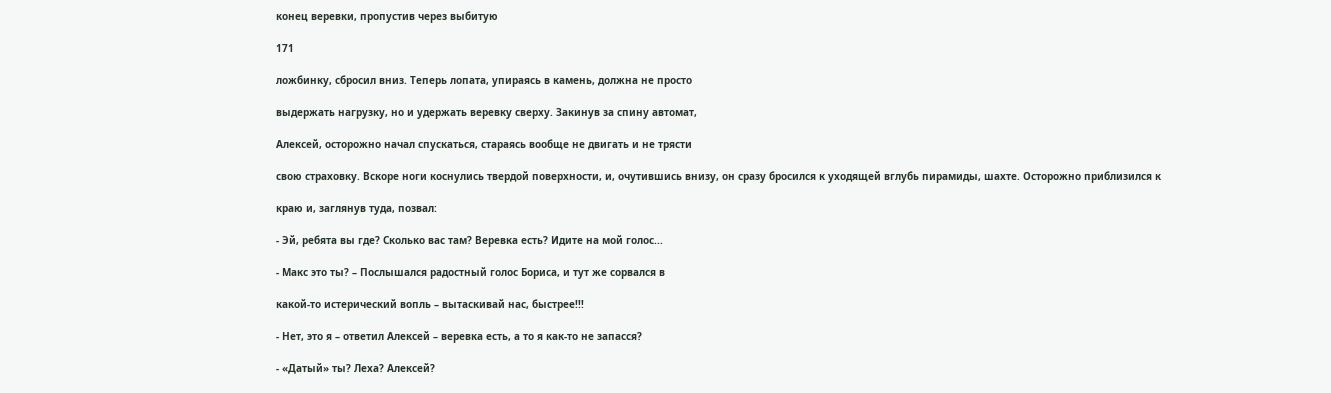конец веревки, пропустив через выбитую

171

ложбинку, сбросил вниз. Теперь лопата, упираясь в камень, должна не просто

выдержать нагрузку, но и удержать веревку сверху. Закинув за спину автомат,

Алексей, осторожно начал спускаться, стараясь вообще не двигать и не трясти

свою страховку. Вскоре ноги коснулись твердой поверхности, и, очутившись внизу, он сразу бросился к уходящей вглубь пирамиды, шахте. Осторожно приблизился к

краю и, заглянув туда, позвал:

- Эй, ребята вы где? Сколько вас там? Веревка есть? Идите на мой голос...

- Макс это ты? – Послышался радостный голос Бориса, и тут же сорвался в

какой-то истерический вопль – вытаскивай нас, быстрее!!!

- Нет, это я – ответил Алексей – веревка есть, а то я как-то не запасся?

- «Датый» ты? Леха? Алексей?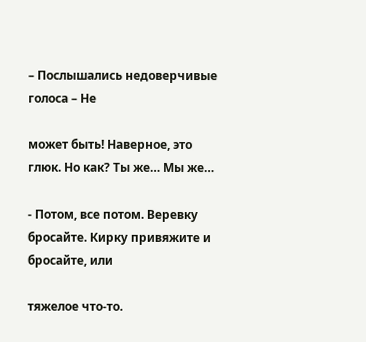– Послышались недоверчивые голоса – Не

может быть! Наверное, это глюк. Но как? Ты же… Мы же…

- Потом, все потом. Веревку бросайте. Кирку привяжите и бросайте, или

тяжелое что-то.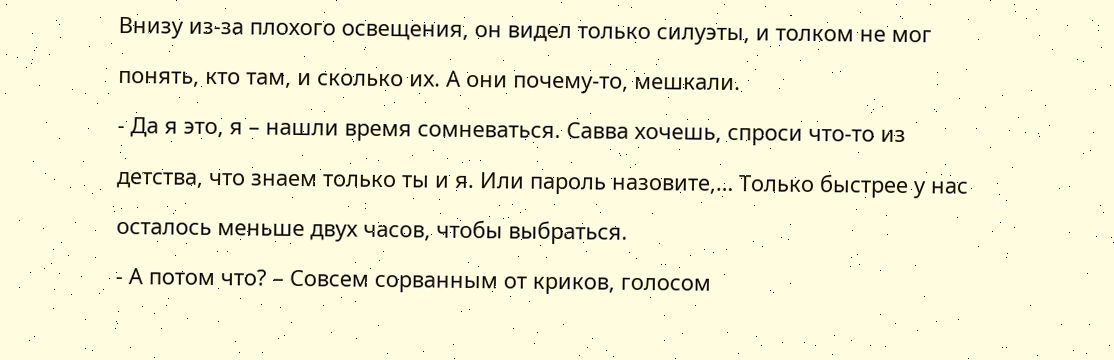Внизу из-за плохого освещения, он видел только силуэты, и толком не мог

понять, кто там, и сколько их. А они почему-то, мешкали.

- Да я это, я – нашли время сомневаться. Савва хочешь, спроси что-то из

детства, что знаем только ты и я. Или пароль назовите,… Только быстрее у нас

осталось меньше двух часов, чтобы выбраться.

- А потом что? – Совсем сорванным от криков, голосом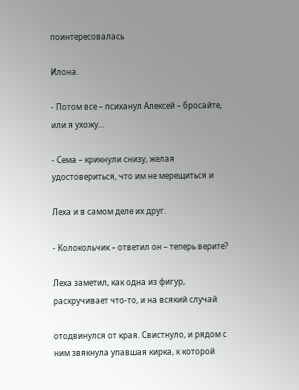поинтересовалась

Илона.

- Потом все – психанул Алексей – бросайте, или я ухожу...

- Сема – крикнули снизу, желая удостовериться, что им не мерещиться и

Леха и в самом деле их друг.

- Колокольчик – ответил он – теперь верите?

Леха заметил, как одна из фигур, раскручивает что-то, и на всякий случай

отодвинулся от края. Свистнуло, и рядом с ним звякнула упавшая кирка, к которой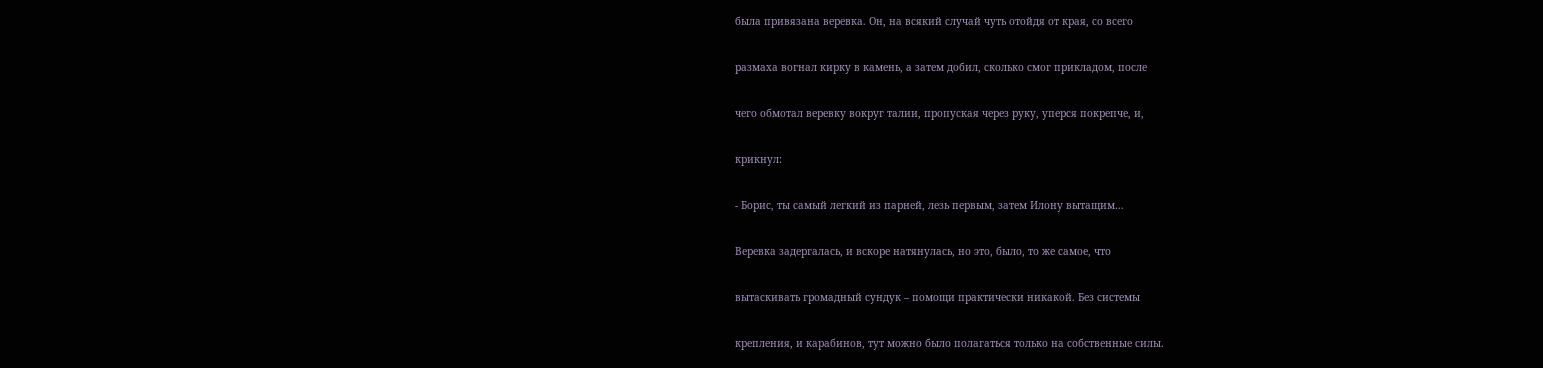была привязана веревка. Он, на всякий случай чуть отойдя от края, со всего

размаха вогнал кирку в камень, а затем добил, сколько смог прикладом, после

чего обмотал веревку вокруг талии, пропуская через руку, уперся покрепче, и,

крикнул:

- Борис, ты самый легкий из парней, лезь первым, затем Илону вытащим…

Веревка задергалась, и вскоре натянулась, но это, было, то же самое, что

вытаскивать громадный сундук – помощи практически никакой. Без системы

крепления, и карабинов, тут можно было полагаться только на собственные силы.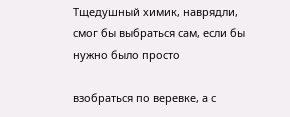Тщедушный химик, наврядли, смог бы выбраться сам, если бы нужно было просто

взобраться по веревке, а с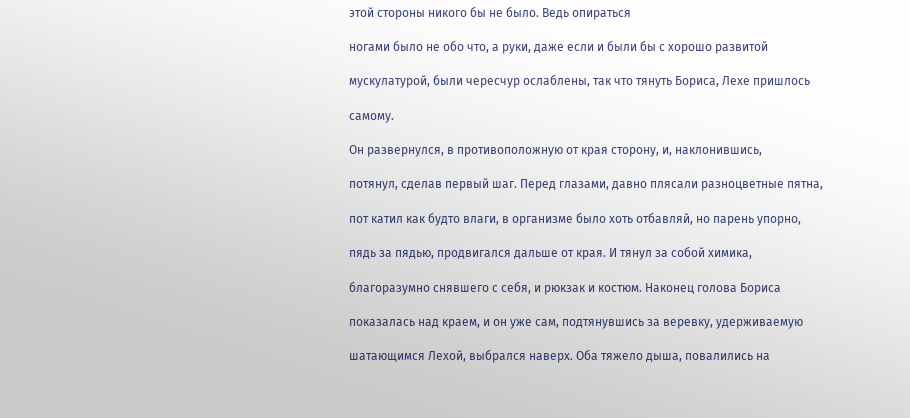этой стороны никого бы не было. Ведь опираться

ногами было не обо что, а руки, даже если и были бы с хорошо развитой

мускулатурой, были чересчур ослаблены, так что тянуть Бориса, Лехе пришлось

самому.

Он развернулся, в противоположную от края сторону, и, наклонившись,

потянул, сделав первый шаг. Перед глазами, давно плясали разноцветные пятна,

пот катил как будто влаги, в организме было хоть отбавляй, но парень упорно,

пядь за пядью, продвигался дальше от края. И тянул за собой химика,

благоразумно снявшего с себя, и рюкзак и костюм. Наконец голова Бориса

показалась над краем, и он уже сам, подтянувшись за веревку, удерживаемую

шатающимся Лехой, выбрался наверх. Оба тяжело дыша, повалились на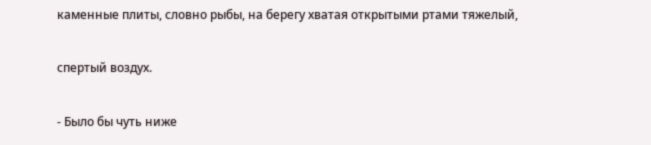каменные плиты, словно рыбы, на берегу хватая открытыми ртами тяжелый,

спертый воздух.

- Было бы чуть ниже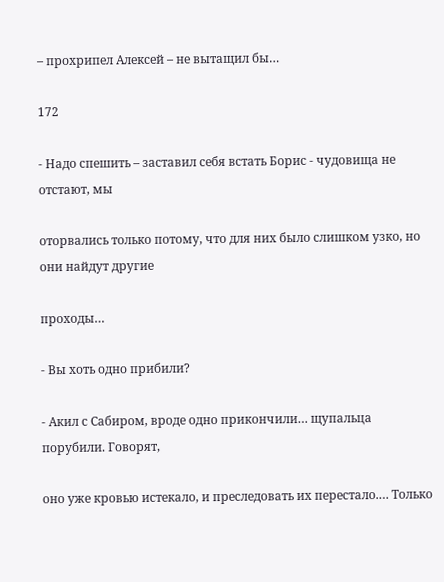– прохрипел Алексей – не вытащил бы…

172

- Надо спешить – заставил себя встать Борис - чудовища не отстают, мы

оторвались только потому, что для них было слишком узко, но они найдут другие

проходы…

- Вы хоть одно прибили?

- Акил с Сабиром, вроде одно прикончили… щупальца порубили. Говорят,

оно уже кровью истекало, и преследовать их перестало.… Только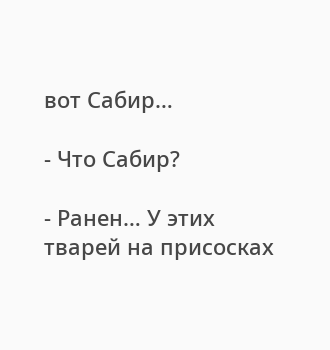вот Сабир…

- Что Сабир?

- Ранен… У этих тварей на присосках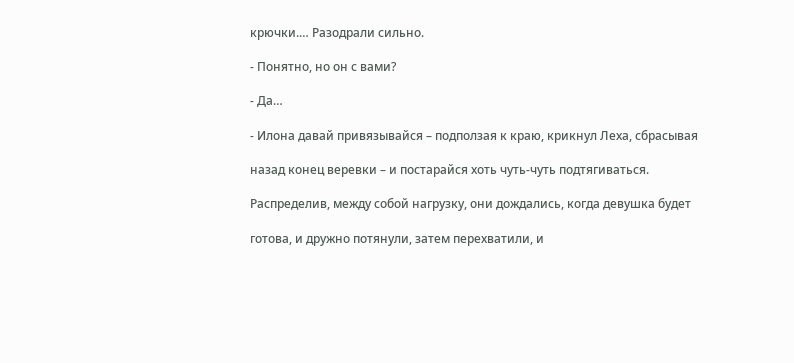крючки.… Разодрали сильно.

- Понятно, но он с вами?

- Да…

- Илона давай привязывайся – подползая к краю, крикнул Леха, сбрасывая

назад конец веревки – и постарайся хоть чуть-чуть подтягиваться.

Распределив, между собой нагрузку, они дождались, когда девушка будет

готова, и дружно потянули, затем перехватили, и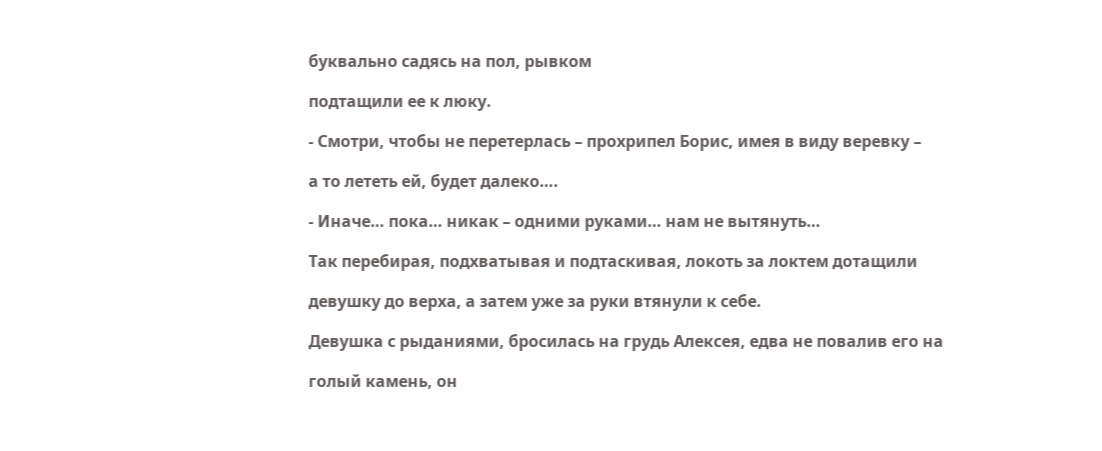буквально садясь на пол, рывком

подтащили ее к люку.

- Смотри, чтобы не перетерлась – прохрипел Борис, имея в виду веревку –

а то лететь ей, будет далеко….

- Иначе… пока… никак – одними руками… нам не вытянуть…

Так перебирая, подхватывая и подтаскивая, локоть за локтем дотащили

девушку до верха, а затем уже за руки втянули к себе.

Девушка с рыданиями, бросилась на грудь Алексея, едва не повалив его на

голый камень, он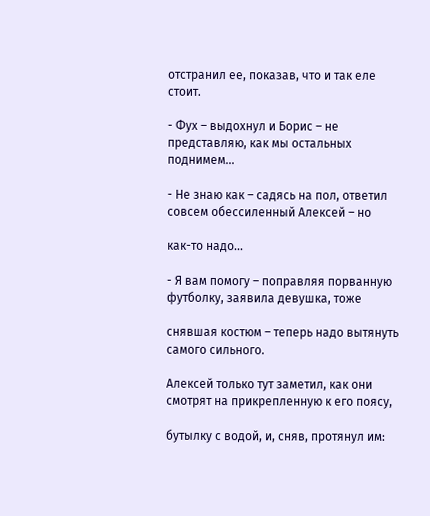отстранил ее, показав, что и так еле стоит.

- Фух – выдохнул и Борис – не представляю, как мы остальных поднимем…

- Не знаю как – садясь на пол, ответил совсем обессиленный Алексей – но

как-то надо...

- Я вам помогу – поправляя порванную футболку, заявила девушка, тоже

снявшая костюм – теперь надо вытянуть самого сильного.

Алексей только тут заметил, как они смотрят на прикрепленную к его поясу,

бутылку с водой, и, сняв, протянул им: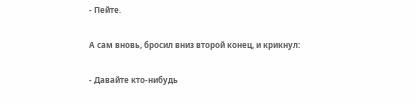- Пейте.

А сам вновь, бросил вниз второй конец, и крикнул:

- Давайте кто-нибудь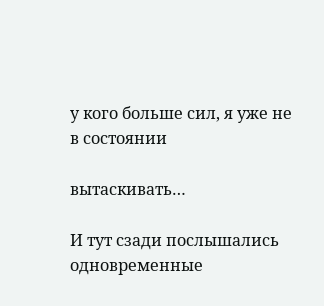у кого больше сил, я уже не в состоянии

вытаскивать…

И тут сзади послышались одновременные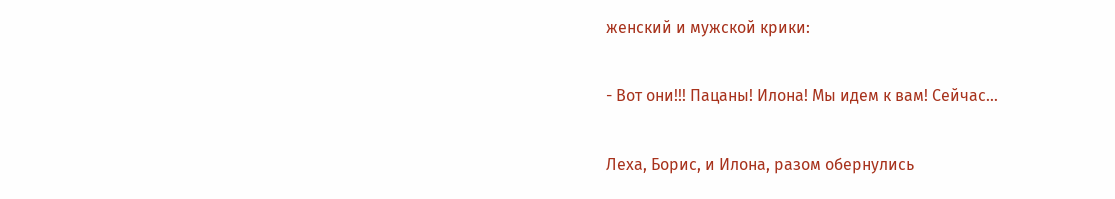женский и мужской крики:

- Вот они!!! Пацаны! Илона! Мы идем к вам! Сейчас…

Леха, Борис, и Илона, разом обернулись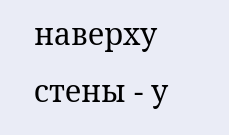наверху стены - у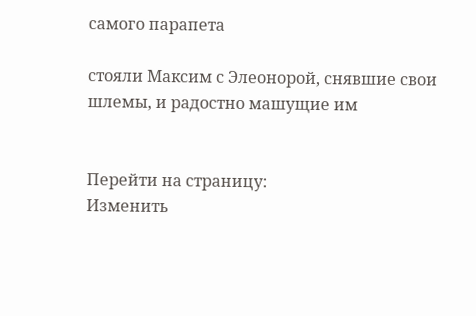самого парапета

стояли Максим с Элеонорой, снявшие свои шлемы, и радостно машущие им


Перейти на страницу:
Изменить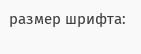размер шрифта: